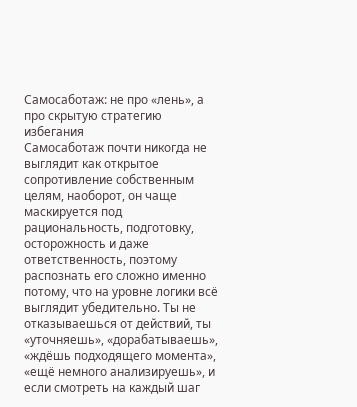Самосаботаж: не про «лень», а про скрытую стратегию избегания
Самосаботаж почти никогда не выглядит как открытое сопротивление собственным целям, наоборот, он чаще маскируется под рациональность, подготовку, осторожность и даже ответственность, поэтому распознать его сложно именно потому, что на уровне логики всё выглядит убедительно. Ты не отказываешься от действий, ты «уточняешь», «дорабатываешь», «ждёшь подходящего момента», «ещё немного анализируешь», и если смотреть на каждый шаг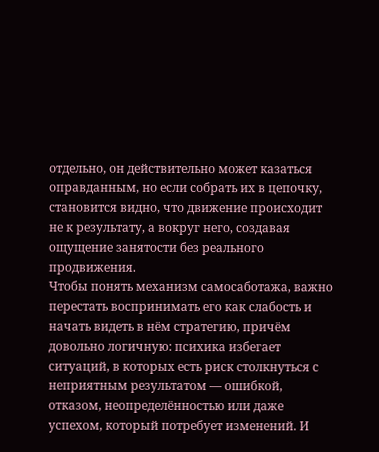отдельно, он действительно может казаться оправданным, но если собрать их в цепочку, становится видно, что движение происходит не к результату, а вокруг него, создавая ощущение занятости без реального продвижения.
Чтобы понять механизм самосаботажа, важно перестать воспринимать его как слабость и начать видеть в нём стратегию, причём довольно логичную: психика избегает ситуаций, в которых есть риск столкнуться с неприятным результатом — ошибкой, отказом, неопределённостью или даже успехом, который потребует изменений. И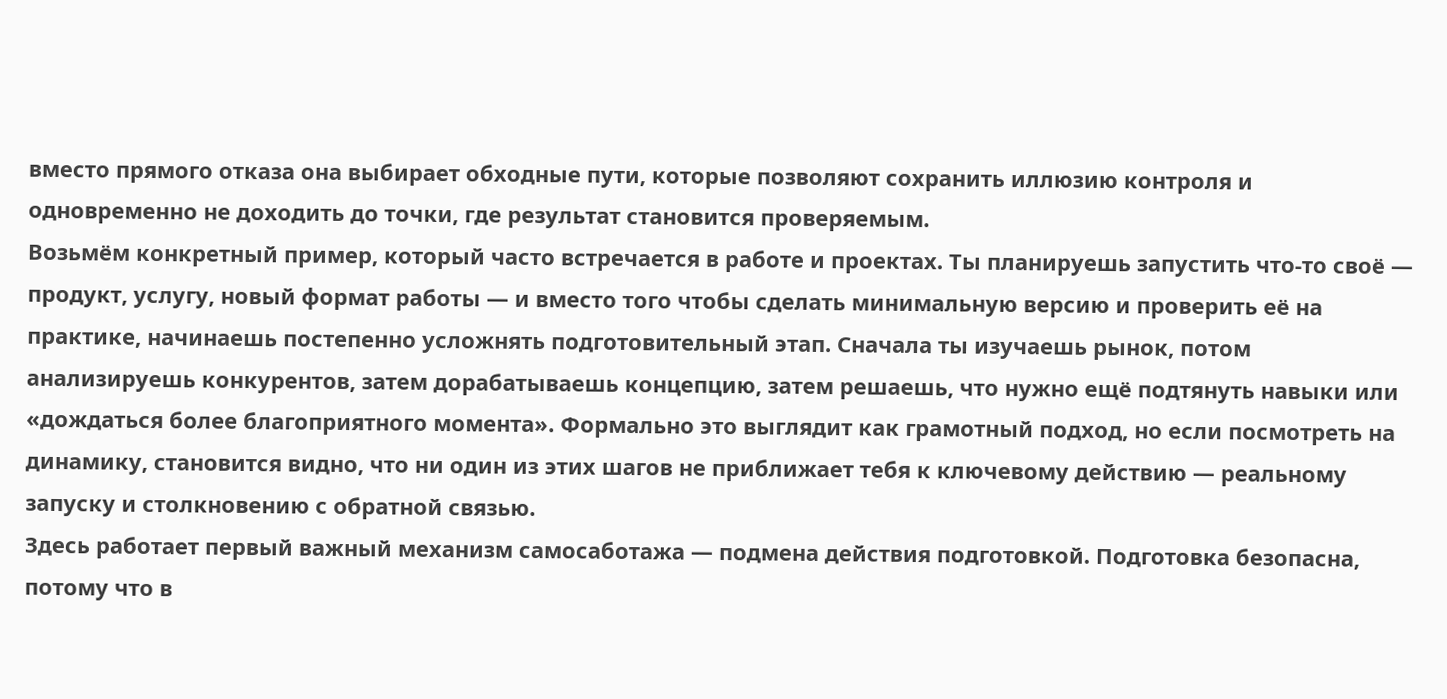вместо прямого отказа она выбирает обходные пути, которые позволяют сохранить иллюзию контроля и одновременно не доходить до точки, где результат становится проверяемым.
Возьмём конкретный пример, который часто встречается в работе и проектах. Ты планируешь запустить что-то своё — продукт, услугу, новый формат работы — и вместо того чтобы сделать минимальную версию и проверить её на практике, начинаешь постепенно усложнять подготовительный этап. Сначала ты изучаешь рынок, потом анализируешь конкурентов, затем дорабатываешь концепцию, затем решаешь, что нужно ещё подтянуть навыки или «дождаться более благоприятного момента». Формально это выглядит как грамотный подход, но если посмотреть на динамику, становится видно, что ни один из этих шагов не приближает тебя к ключевому действию — реальному запуску и столкновению с обратной связью.
Здесь работает первый важный механизм самосаботажа — подмена действия подготовкой. Подготовка безопасна, потому что в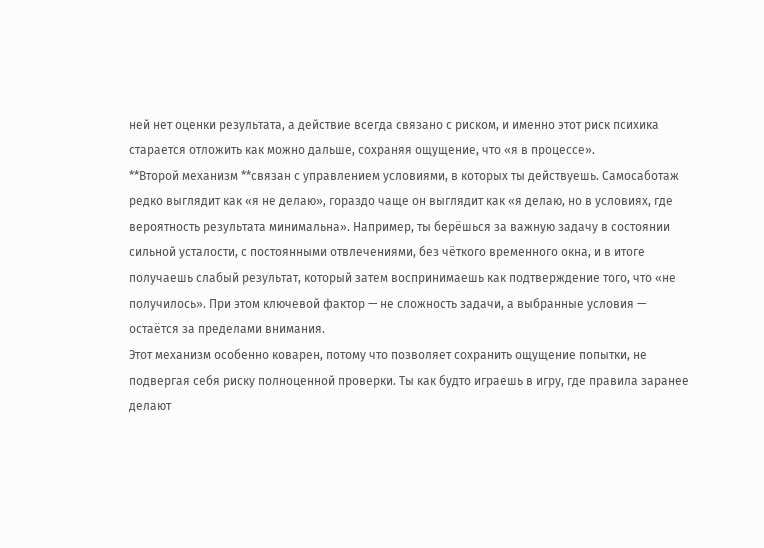ней нет оценки результата, а действие всегда связано с риском, и именно этот риск психика старается отложить как можно дальше, сохраняя ощущение, что «я в процессе».
**Второй механизм **связан с управлением условиями, в которых ты действуешь. Самосаботаж редко выглядит как «я не делаю», гораздо чаще он выглядит как «я делаю, но в условиях, где вероятность результата минимальна». Например, ты берёшься за важную задачу в состоянии сильной усталости, с постоянными отвлечениями, без чёткого временного окна, и в итоге получаешь слабый результат, который затем воспринимаешь как подтверждение того, что «не получилось». При этом ключевой фактор — не сложность задачи, а выбранные условия — остаётся за пределами внимания.
Этот механизм особенно коварен, потому что позволяет сохранить ощущение попытки, не подвергая себя риску полноценной проверки. Ты как будто играешь в игру, где правила заранее делают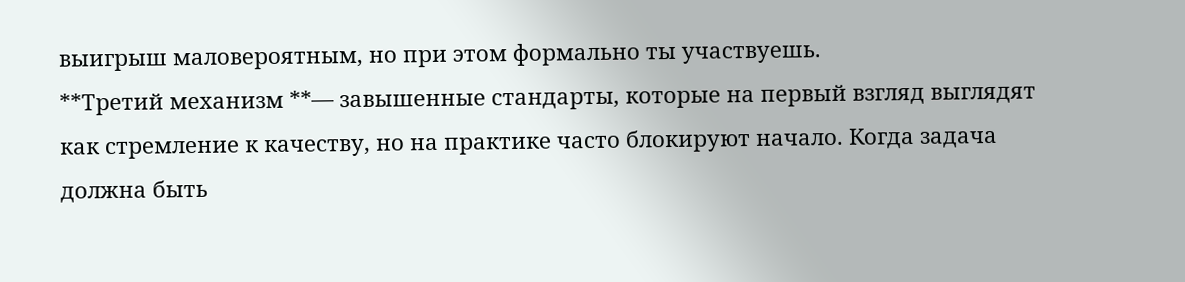выигрыш маловероятным, но при этом формально ты участвуешь.
**Третий механизм **— завышенные стандарты, которые на первый взгляд выглядят как стремление к качеству, но на практике часто блокируют начало. Когда задача должна быть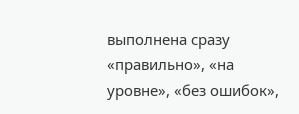выполнена сразу «правильно», «на уровне», «без ошибок»,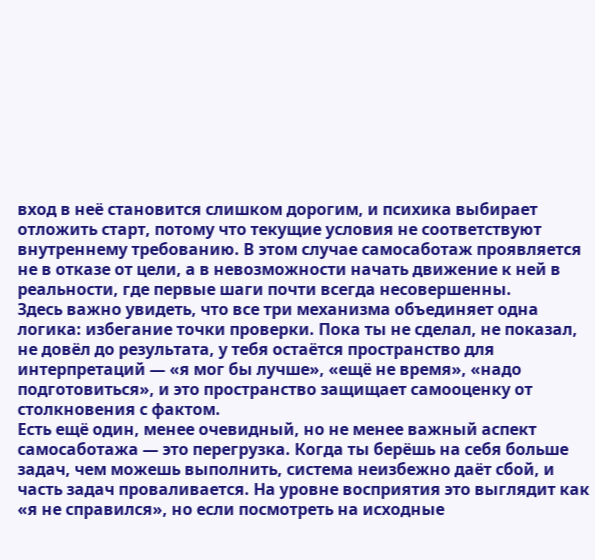вход в неё становится слишком дорогим, и психика выбирает отложить старт, потому что текущие условия не соответствуют внутреннему требованию. В этом случае самосаботаж проявляется не в отказе от цели, а в невозможности начать движение к ней в реальности, где первые шаги почти всегда несовершенны.
Здесь важно увидеть, что все три механизма объединяет одна логика: избегание точки проверки. Пока ты не сделал, не показал, не довёл до результата, у тебя остаётся пространство для интерпретаций — «я мог бы лучше», «ещё не время», «надо подготовиться», и это пространство защищает самооценку от столкновения с фактом.
Есть ещё один, менее очевидный, но не менее важный аспект самосаботажа — это перегрузка. Когда ты берёшь на себя больше задач, чем можешь выполнить, система неизбежно даёт сбой, и часть задач проваливается. На уровне восприятия это выглядит как «я не справился», но если посмотреть на исходные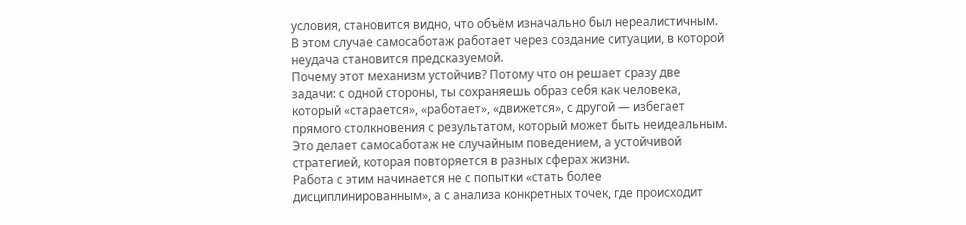условия, становится видно, что объём изначально был нереалистичным. В этом случае самосаботаж работает через создание ситуации, в которой неудача становится предсказуемой.
Почему этот механизм устойчив? Потому что он решает сразу две задачи: с одной стороны, ты сохраняешь образ себя как человека, который «старается», «работает», «движется», с другой — избегает прямого столкновения с результатом, который может быть неидеальным. Это делает самосаботаж не случайным поведением, а устойчивой стратегией, которая повторяется в разных сферах жизни.
Работа с этим начинается не с попытки «стать более дисциплинированным», а с анализа конкретных точек, где происходит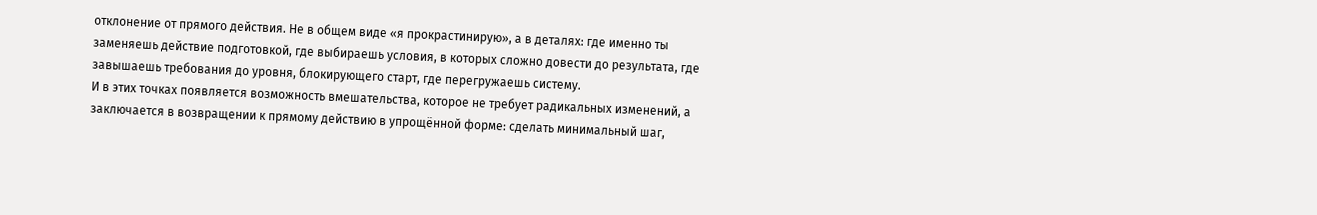отклонение от прямого действия. Не в общем виде «я прокрастинирую», а в деталях: где именно ты заменяешь действие подготовкой, где выбираешь условия, в которых сложно довести до результата, где завышаешь требования до уровня, блокирующего старт, где перегружаешь систему.
И в этих точках появляется возможность вмешательства, которое не требует радикальных изменений, а заключается в возвращении к прямому действию в упрощённой форме: сделать минимальный шаг,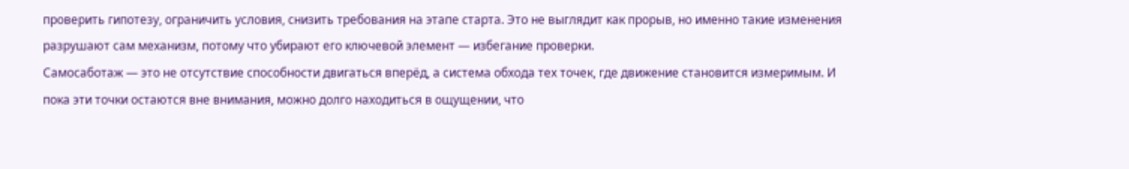проверить гипотезу, ограничить условия, снизить требования на этапе старта. Это не выглядит как прорыв, но именно такие изменения разрушают сам механизм, потому что убирают его ключевой элемент — избегание проверки.
Самосаботаж — это не отсутствие способности двигаться вперёд, а система обхода тех точек, где движение становится измеримым. И пока эти точки остаются вне внимания, можно долго находиться в ощущении, что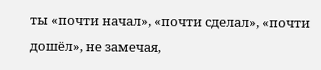ты «почти начал», «почти сделал», «почти дошёл», не замечая,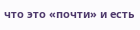что это «почти» и есть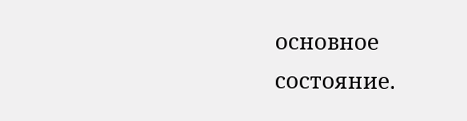основное состояние.